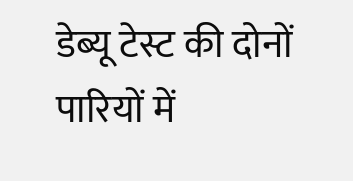डेब्यू टेस्ट की दोनों पारियों में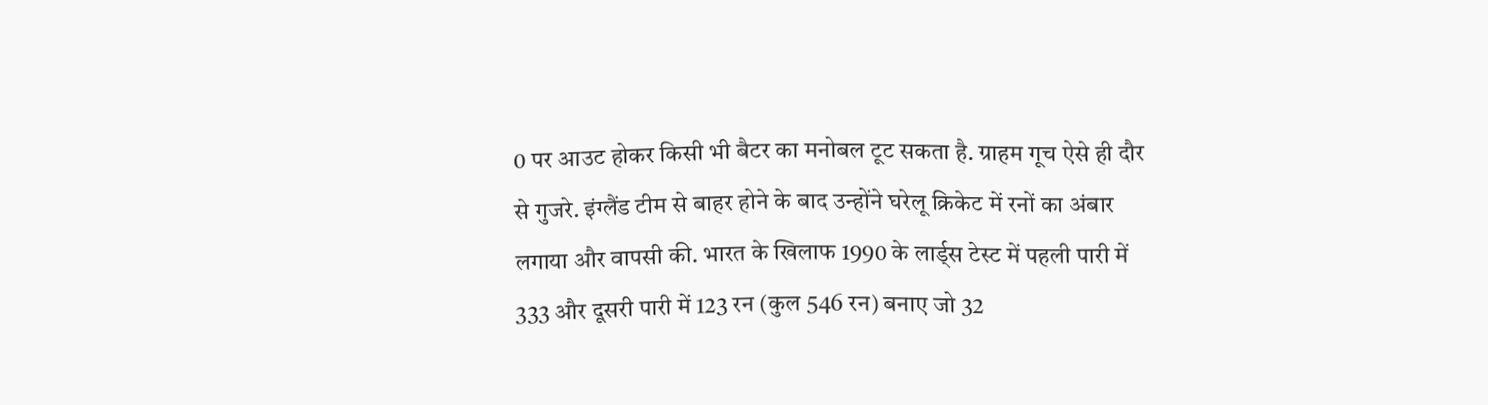0 पर आउट होकर किसी भी बैटर का मनोबल टूट सकता है. ग्राहम गूच ऐसे ही दौर से गुजरे. इंग्लैंड टीम से बाहर होने के बाद उन्होंने घरेलू क्रिकेट में रनों का अंबार लगाया और वापसी की. भारत के खिलाफ 1990 के लार्ड्स टेस्ट में पहली पारी में 333 और दूसरी पारी में 123 रन (कुल 546 रन) बनाए जो 32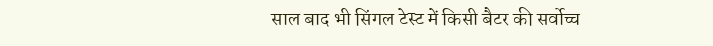साल बाद भी सिंगल टेस्ट में किसी बैटर की सर्वोच्च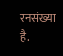रनसंख्या है.